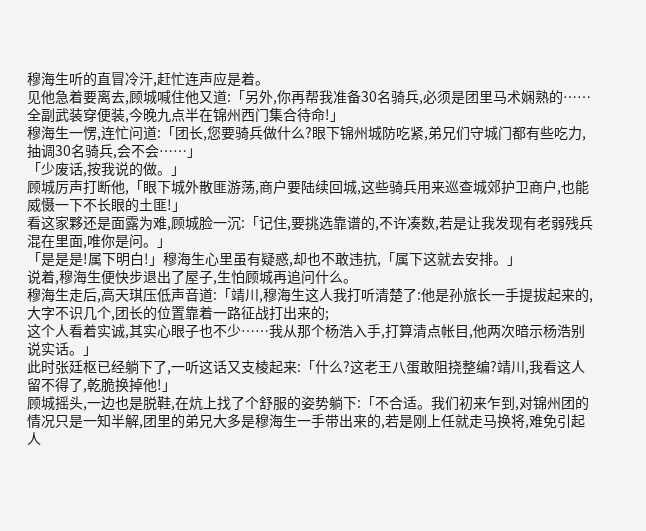穆海生听的直冒冷汗,赶忙连声应是着。
见他急着要离去,顾城喊住他又道:「另外,你再帮我准备30名骑兵,必须是团里马术娴熟的……全副武装穿便装,今晚九点半在锦州西门集合待命!」
穆海生一愣,连忙问道:「团长,您要骑兵做什么?眼下锦州城防吃紧,弟兄们守城门都有些吃力,抽调30名骑兵,会不会……」
「少废话,按我说的做。」
顾城厉声打断他,「眼下城外散匪游荡,商户要陆续回城,这些骑兵用来巡查城郊护卫商户,也能威慑一下不长眼的土匪!」
看这家夥还是面露为难,顾城脸一沉:「记住,要挑选靠谱的,不许凑数,若是让我发现有老弱残兵混在里面,唯你是问。」
「是是是!属下明白!」穆海生心里虽有疑惑,却也不敢违抗,「属下这就去安排。」
说着,穆海生便快步退出了屋子,生怕顾城再追问什么。
穆海生走后,高天琪压低声音道:「靖川,穆海生这人我打听清楚了:他是孙旅长一手提拔起来的,大字不识几个,团长的位置靠着一路征战打出来的;
这个人看着实诚,其实心眼子也不少……我从那个杨浩入手,打算清点帐目,他两次暗示杨浩别说实话。」
此时张廷枢已经躺下了,一听这话又支棱起来:「什么?这老王八蛋敢阻挠整编?靖川,我看这人留不得了,乾脆换掉他!」
顾城摇头,一边也是脱鞋,在炕上找了个舒服的姿势躺下:「不合适。我们初来乍到,对锦州团的情况只是一知半解,团里的弟兄大多是穆海生一手带出来的,若是刚上任就走马换将,难免引起人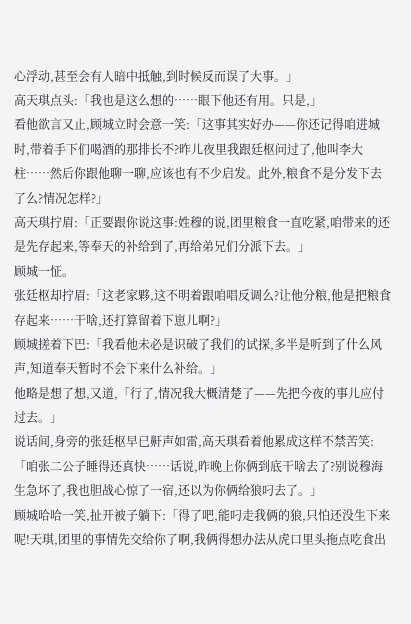心浮动,甚至会有人暗中抵触,到时候反而误了大事。」
高天琪点头:「我也是这么想的……眼下他还有用。只是,」
看他欲言又止,顾城立时会意一笑:「这事其实好办——你还记得咱进城时,带着手下们喝酒的那排长不?昨儿夜里我跟廷枢问过了,他叫李大柱……然后你跟他聊一聊,应该也有不少启发。此外,粮食不是分发下去了么?情况怎样?」
高天琪拧眉:「正要跟你说这事:姓穆的说,团里粮食一直吃紧,咱带来的还是先存起来,等奉天的补给到了,再给弟兄们分派下去。」
顾城一怔。
张廷枢却拧眉:「这老家夥,这不明着跟咱唱反调么?让他分粮,他是把粮食存起来……干啥,还打算留着下崽儿啊?」
顾城搓着下巴:「我看他未必是识破了我们的试探,多半是听到了什么风声,知道奉天暂时不会下来什么补给。」
他略是想了想,又道,「行了,情况我大概清楚了——先把今夜的事儿应付过去。」
说话间,身旁的张廷枢早已鼾声如雷,高天琪看着他累成这样不禁苦笑:「咱张二公子睡得还真快……话说,昨晚上你俩到底干啥去了?别说穆海生急坏了,我也胆战心惊了一宿,还以为你俩给狼叼去了。」
顾城哈哈一笑,扯开被子躺下:「得了吧,能叼走我俩的狼,只怕还没生下来呢!天琪,团里的事情先交给你了啊,我俩得想办法从虎口里头拖点吃食出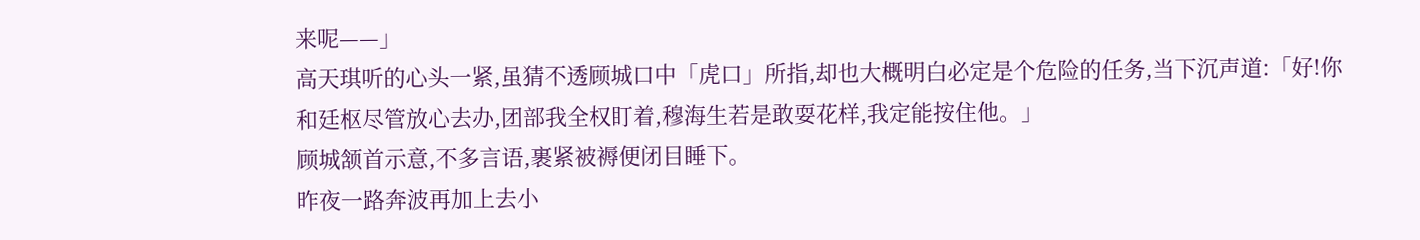来呢——」
高天琪听的心头一紧,虽猜不透顾城口中「虎口」所指,却也大概明白必定是个危险的任务,当下沉声道:「好!你和廷枢尽管放心去办,团部我全权盯着,穆海生若是敢耍花样,我定能按住他。」
顾城颔首示意,不多言语,裹紧被褥便闭目睡下。
昨夜一路奔波再加上去小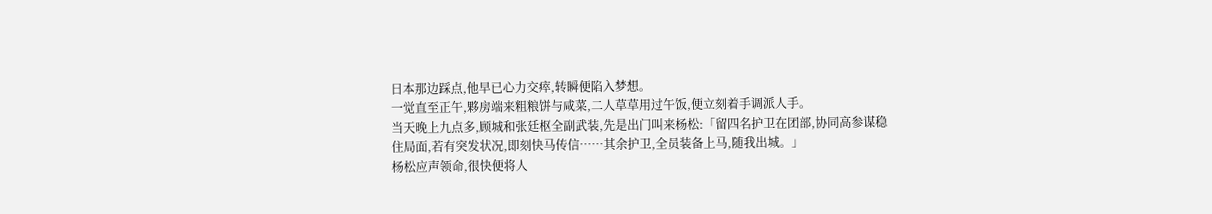日本那边踩点,他早已心力交瘁,转瞬便陷入梦想。
一觉直至正午,夥房端来粗粮饼与咸菜,二人草草用过午饭,便立刻着手调派人手。
当天晚上九点多,顾城和张廷枢全副武装,先是出门叫来杨松:「留四名护卫在团部,协同高参谋稳住局面,若有突发状况,即刻快马传信……其余护卫,全员装备上马,随我出城。」
杨松应声领命,很快便将人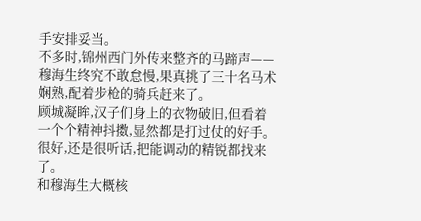手安排妥当。
不多时,锦州西门外传来整齐的马蹄声——穆海生终究不敢怠慢,果真挑了三十名马术娴熟,配着步枪的骑兵赶来了。
顾城凝眸,汉子们身上的衣物破旧,但看着一个个精神抖擞,显然都是打过仗的好手。
很好,还是很听话,把能调动的精锐都找来了。
和穆海生大概核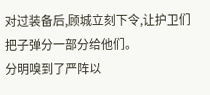对过装备后,顾城立刻下令,让护卫们把子弹分一部分给他们。
分明嗅到了严阵以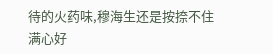待的火药味,穆海生还是按捺不住满心好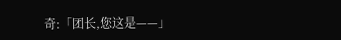奇:「团长,您这是——」